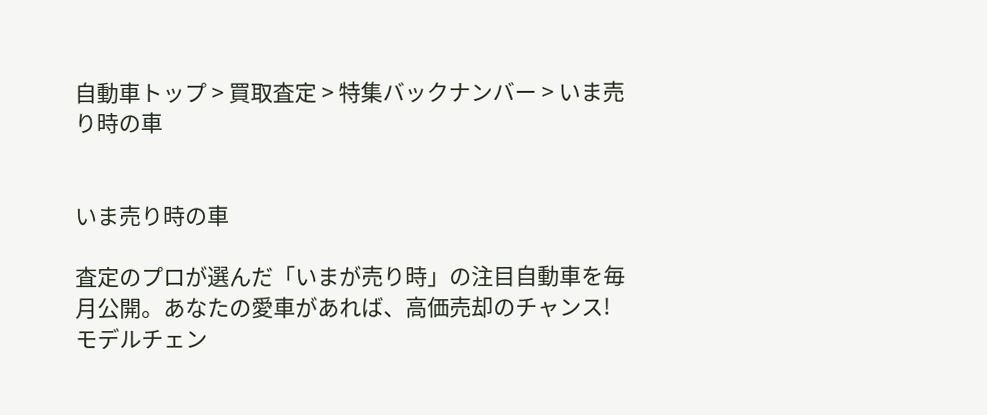自動車トップ > 買取査定 > 特集バックナンバー > いま売り時の車


いま売り時の車

査定のプロが選んだ「いまが売り時」の注目自動車を毎月公開。あなたの愛車があれば、高価売却のチャンス!
モデルチェン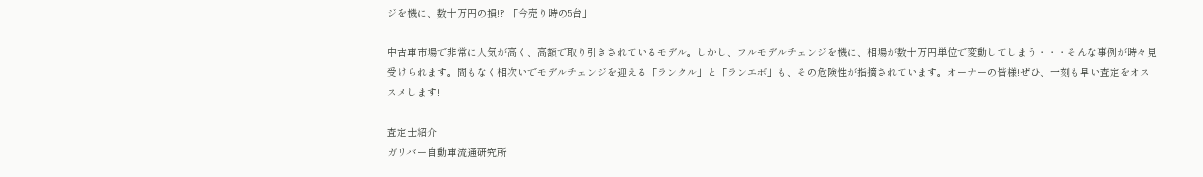ジを機に、数十万円の損!? 「今売り時の5台」

中古車市場で非常に人気が高く、高額で取り引きされているモデル。しかし、フルモデルチェンジを機に、相場が数十万円単位で変動してしまう・・・そんな事例が時々見受けられます。間もなく相次いでモデルチェンジを迎える「ランクル」と「ランエボ」も、その危険性が指摘されています。オーナーの皆様!ぜひ、一刻も早い査定をオススメします!

査定士紹介
ガリバー自動車流通研究所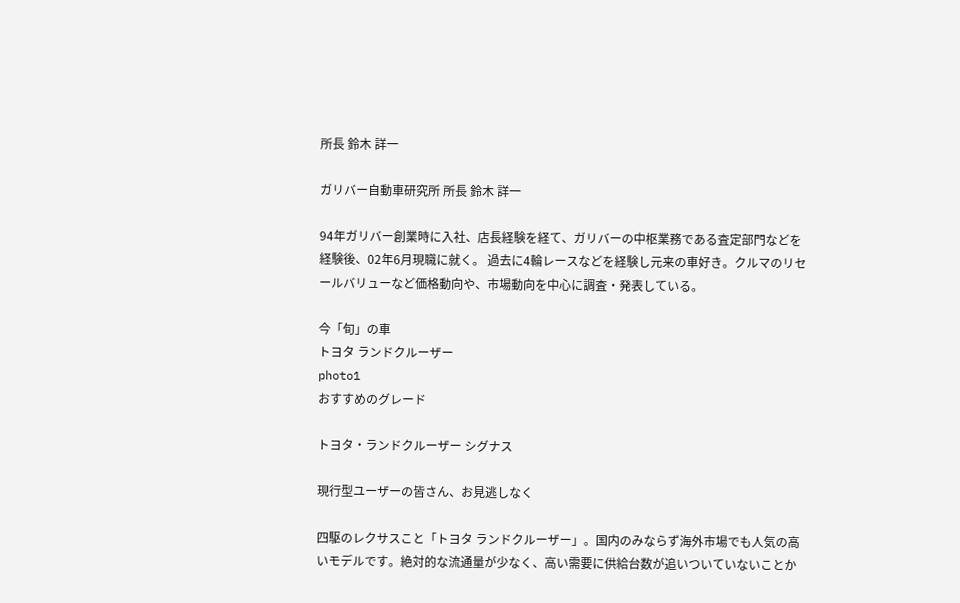所長 鈴木 詳一

ガリバー自動車研究所 所長 鈴木 詳一

94年ガリバー創業時に入社、店長経験を経て、ガリバーの中枢業務である査定部門などを経験後、02年6月現職に就く。 過去に4輪レースなどを経験し元来の車好き。クルマのリセールバリューなど価格動向や、市場動向を中心に調査・発表している。

今「旬」の車
トヨタ ランドクルーザー
photo1
おすすめのグレード

トヨタ・ランドクルーザー シグナス

現行型ユーザーの皆さん、お見逃しなく

四駆のレクサスこと「トヨタ ランドクルーザー」。国内のみならず海外市場でも人気の高いモデルです。絶対的な流通量が少なく、高い需要に供給台数が追いついていないことか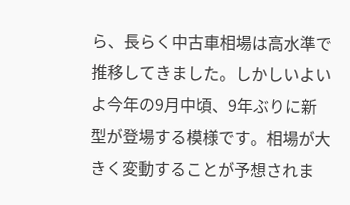ら、長らく中古車相場は高水準で推移してきました。しかしいよいよ今年の9月中頃、9年ぶりに新型が登場する模様です。相場が大きく変動することが予想されま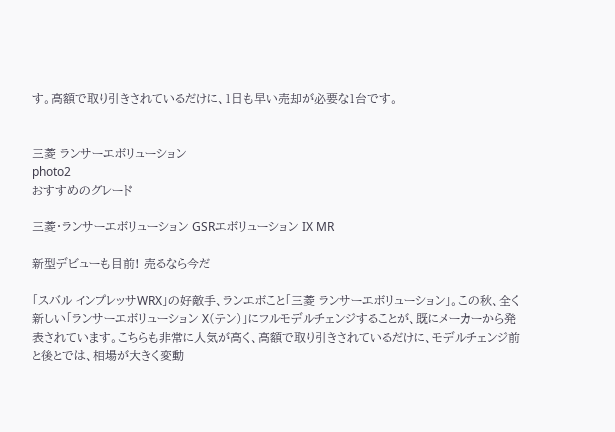す。高額で取り引きされているだけに、1日も早い売却が必要な1台です。


三菱 ランサーエボリューション
photo2
おすすめのグレード

三菱・ランサーエボリューション GSRエボリューション IX MR

新型デビューも目前! 売るなら今だ

「スバル インプレッサWRX」の好敵手、ランエボこと「三菱 ランサーエボリューション」。この秋、全く新しい「ランサーエボリューション X(テン)」にフルモデルチェンジすることが、既にメーカーから発表されています。こちらも非常に人気が高く、高額で取り引きされているだけに、モデルチェンジ前と後とでは、相場が大きく変動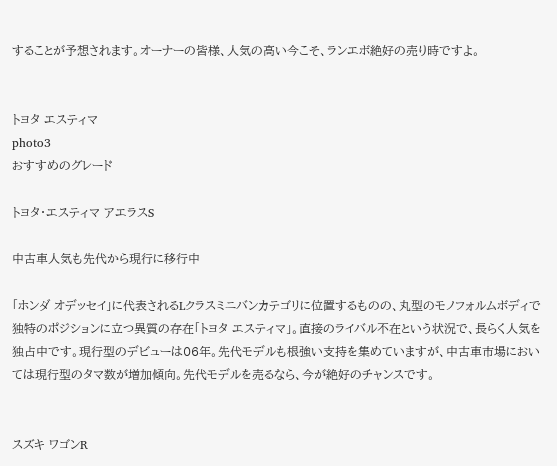することが予想されます。オーナーの皆様、人気の高い今こそ、ランエボ絶好の売り時ですよ。


トヨタ エスティマ
photo3
おすすめのグレード

トヨタ・エスティマ アエラスS

中古車人気も先代から現行に移行中

「ホンダ オデッセイ」に代表されるLクラスミニバンカテゴリに位置するものの、丸型のモノフォルムボディで独特のポジションに立つ異質の存在「トヨタ エスティマ」。直接のライバル不在という状況で、長らく人気を独占中です。現行型のデビューは06年。先代モデルも根強い支持を集めていますが、中古車市場においては現行型のタマ数が増加傾向。先代モデルを売るなら、今が絶好のチャンスです。


スズキ ワゴンR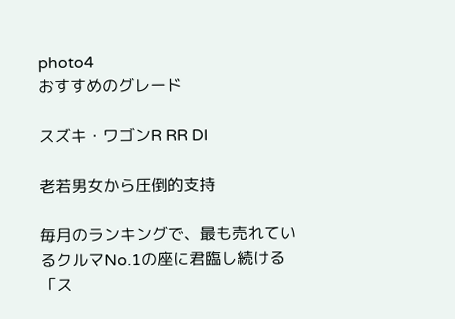photo4
おすすめのグレード

スズキ・ワゴンR RR DI

老若男女から圧倒的支持

毎月のランキングで、最も売れているクルマNo.1の座に君臨し続ける「ス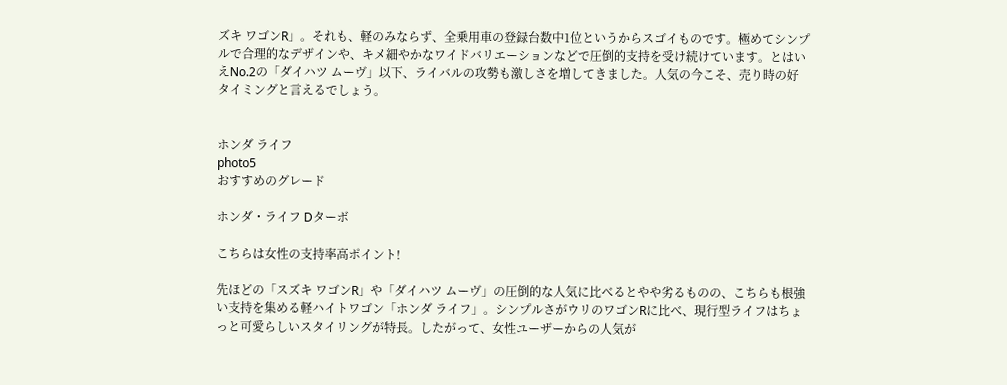ズキ ワゴンR」。それも、軽のみならず、全乗用車の登録台数中1位というからスゴイものです。極めてシンプルで合理的なデザインや、キメ細やかなワイドバリエーションなどで圧倒的支持を受け続けています。とはいえNo.2の「ダイハツ ムーヴ」以下、ライバルの攻勢も激しさを増してきました。人気の今こそ、売り時の好タイミングと言えるでしょう。


ホンダ ライフ
photo5
おすすめのグレード

ホンダ・ライフ Dターボ

こちらは女性の支持率高ポイント!

先ほどの「スズキ ワゴンR」や「ダイハツ ムーヴ」の圧倒的な人気に比べるとやや劣るものの、こちらも根強い支持を集める軽ハイトワゴン「ホンダ ライフ」。シンプルさがウリのワゴンRに比べ、現行型ライフはちょっと可愛らしいスタイリングが特長。したがって、女性ユーザーからの人気が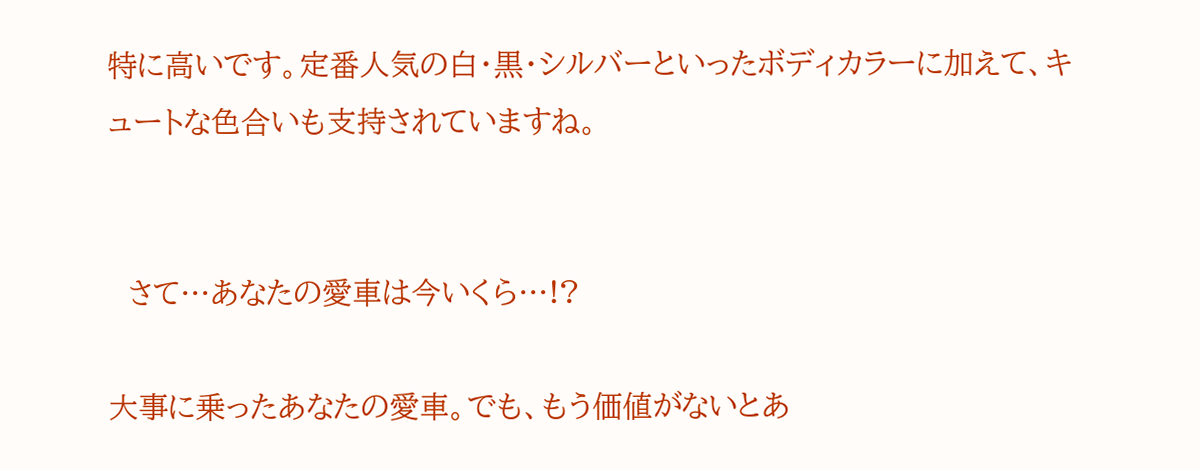特に高いです。定番人気の白・黒・シルバーといったボディカラーに加えて、キュートな色合いも支持されていますね。


  さて…あなたの愛車は今いくら…!?

大事に乗ったあなたの愛車。でも、もう価値がないとあ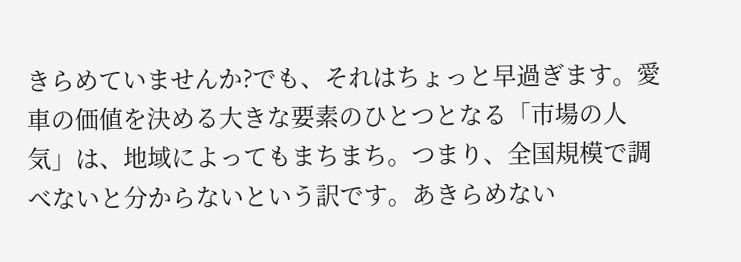きらめていませんか?でも、それはちょっと早過ぎます。愛車の価値を決める大きな要素のひとつとなる「市場の人気」は、地域によってもまちまち。つまり、全国規模で調べないと分からないという訳です。あきらめない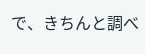で、きちんと調べ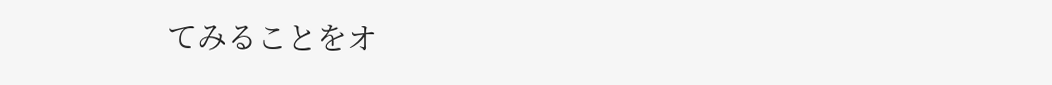てみることをオ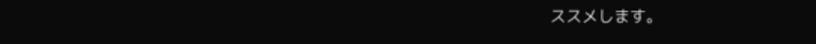ススメします。